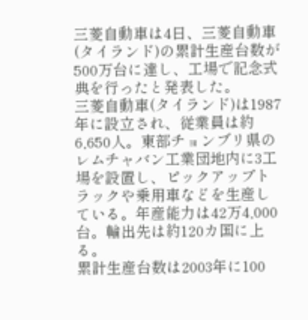三菱自動車は4日、三菱自動車(タイランド)の累計生産台数が500万台に達し、工場で記念式典を行ったと発表した。
三菱自動車(タイランド)は1987年に設立され、従業員は約6,650人。東部チョンブリ県のレムチャバン工業団地内に3工場を設置し、ピックアップトラックや乗用車などを生産している。年産能力は42万4,000台。輸出先は約120カ国に上る。
累計生産台数は2003年に100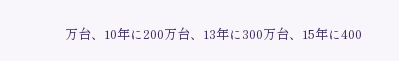万台、10年に200万台、13年に300万台、15年に400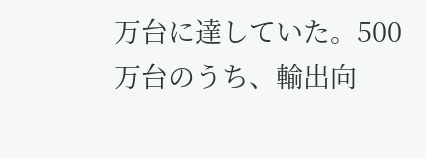万台に達していた。500万台のうち、輸出向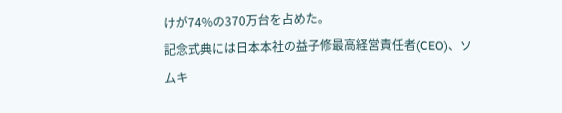けが74%の370万台を占めた。
記念式典には日本本社の益子修最高経営責任者(CEO)、ソムキ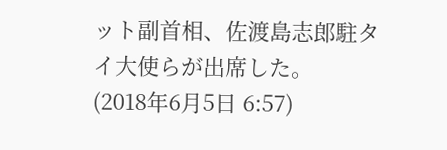ット副首相、佐渡島志郎駐タイ大使らが出席した。
(2018年6月5日 6:57)